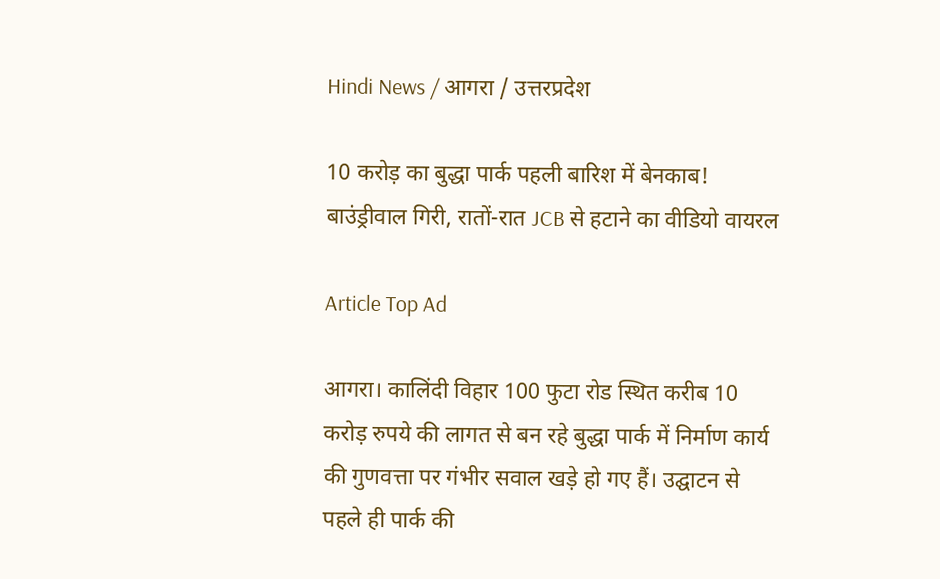Hindi News / आगरा / उत्तरप्रदेश

10 करोड़ का बुद्धा पार्क पहली बारिश में बेनकाब! बाउंड्रीवाल गिरी, रातों-रात JCB से हटाने का वीडियो वायरल

Article Top Ad

आगरा। कालिंदी विहार 100 फुटा रोड स्थित करीब 10 करोड़ रुपये की लागत से बन रहे बुद्धा पार्क में निर्माण कार्य की गुणवत्ता पर गंभीर सवाल खड़े हो गए हैं। उद्घाटन से पहले ही पार्क की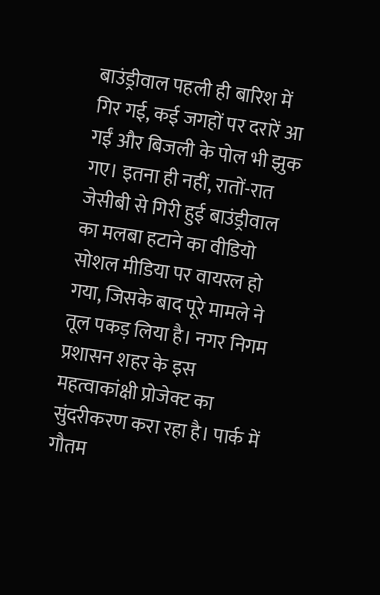बाउंड्रीवाल पहली ही बारिश में गिर गई, कई जगहों पर दरारें आ गईं और बिजली के पोल भी झुक गए। इतना ही नहीं, रातों-रात जेसीबी से गिरी हुई बाउंड्रीवाल का मलबा हटाने का वीडियो सोशल मीडिया पर वायरल हो गया, जिसके बाद पूरे मामले ने तूल पकड़ लिया है। नगर निगम प्रशासन शहर के इस महत्वाकांक्षी प्रोजेक्ट का सुंदरीकरण करा रहा है। पार्क में गौतम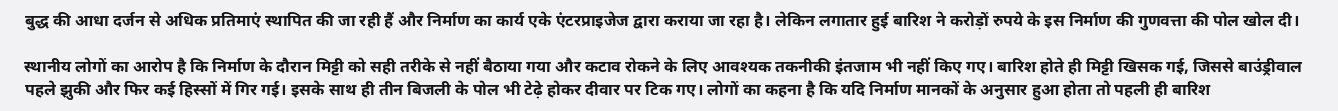बुद्ध की आधा दर्जन से अधिक प्रतिमाएं स्थापित की जा रही हैं और निर्माण का कार्य एके एंटरप्राइजेज द्वारा कराया जा रहा है। लेकिन लगातार हुई बारिश ने करोड़ों रुपये के इस निर्माण की गुणवत्ता की पोल खोल दी।

स्थानीय लोगों का आरोप है कि निर्माण के दौरान मिट्टी को सही तरीके से नहीं बैठाया गया और कटाव रोकने के लिए आवश्यक तकनीकी इंतजाम भी नहीं किए गए। बारिश होते ही मिट्टी खिसक गई, जिससे बाउंड्रीवाल पहले झुकी और फिर कई हिस्सों में गिर गई। इसके साथ ही तीन बिजली के पोल भी टेढ़े होकर दीवार पर टिक गए। लोगों का कहना है कि यदि निर्माण मानकों के अनुसार हुआ होता तो पहली ही बारिश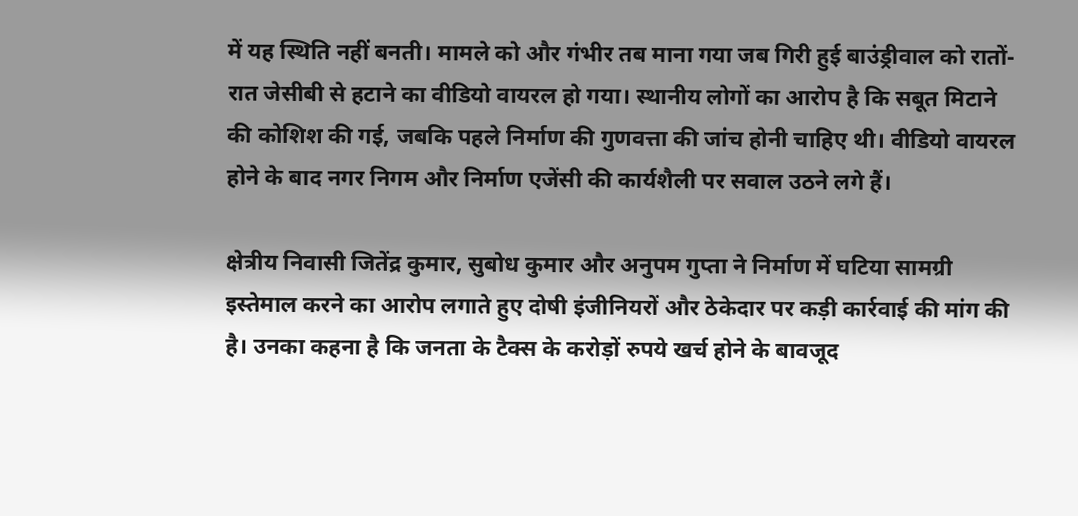में यह स्थिति नहीं बनती। मामले को और गंभीर तब माना गया जब गिरी हुई बाउंड्रीवाल को रातों-रात जेसीबी से हटाने का वीडियो वायरल हो गया। स्थानीय लोगों का आरोप है कि सबूत मिटाने की कोशिश की गई, जबकि पहले निर्माण की गुणवत्ता की जांच होनी चाहिए थी। वीडियो वायरल होने के बाद नगर निगम और निर्माण एजेंसी की कार्यशैली पर सवाल उठने लगे हैं।

क्षेत्रीय निवासी जितेंद्र कुमार, सुबोध कुमार और अनुपम गुप्ता ने निर्माण में घटिया सामग्री इस्तेमाल करने का आरोप लगाते हुए दोषी इंजीनियरों और ठेकेदार पर कड़ी कार्रवाई की मांग की है। उनका कहना है कि जनता के टैक्स के करोड़ों रुपये खर्च होने के बावजूद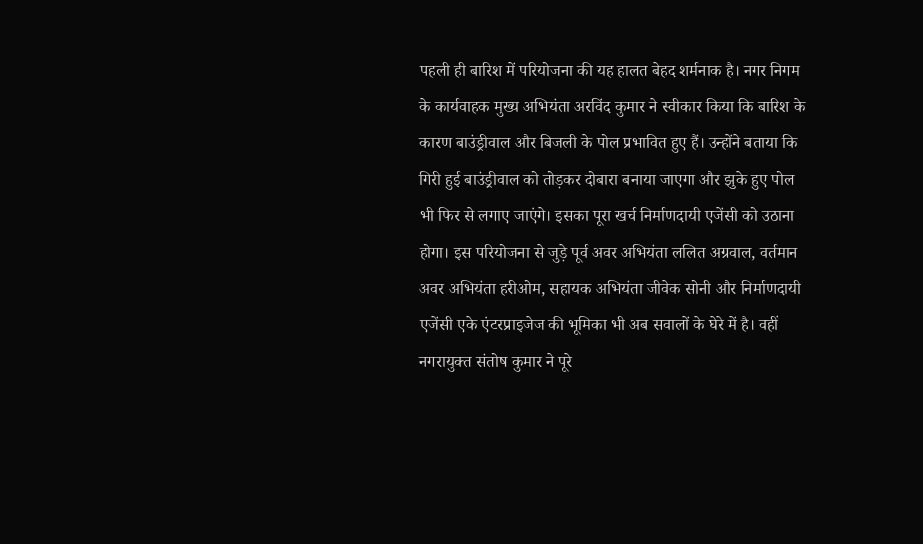पहली ही बारिश में परियोजना की यह हालत बेहद शर्मनाक है। नगर निगम के कार्यवाहक मुख्य अभियंता अरविंद कुमार ने स्वीकार किया कि बारिश के कारण बाउंड्रीवाल और बिजली के पोल प्रभावित हुए हैं। उन्होंने बताया कि गिरी हुई बाउंड्रीवाल को तोड़कर दोबारा बनाया जाएगा और झुके हुए पोल भी फिर से लगाए जाएंगे। इसका पूरा खर्च निर्माणदायी एजेंसी को उठाना होगा। इस परियोजना से जुड़े पूर्व अवर अभियंता ललित अग्रवाल, वर्तमान अवर अभियंता हरीओम, सहायक अभियंता जीवेक सोनी और निर्माणदायी एजेंसी एके एंटरप्राइजेज की भूमिका भी अब सवालों के घेरे में है। वहीं नगरायुक्त संतोष कुमार ने पूरे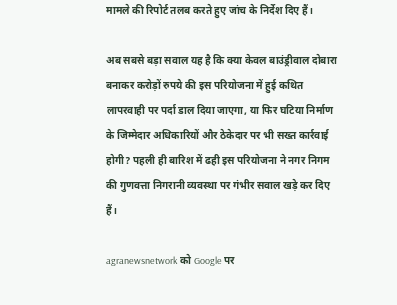मामले की रिपोर्ट तलब करते हुए जांच के निर्देश दिए हैं।

अब सबसे बड़ा सवाल यह है कि क्या केवल बाउंड्रीवाल दोबारा बनाकर करोड़ों रुपये की इस परियोजना में हुई कथित लापरवाही पर पर्दा डाल दिया जाएगा, या फिर घटिया निर्माण के जिम्मेदार अधिकारियों और ठेकेदार पर भी सख्त कार्रवाई होगी? पहली ही बारिश में ढही इस परियोजना ने नगर निगम की गुणवत्ता निगरानी व्यवस्था पर गंभीर सवाल खड़े कर दिए हैं।

agranewsnetwork को Google पर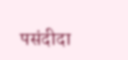पसंदीदा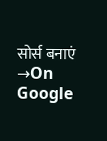सोर्स बनाएं →On Google